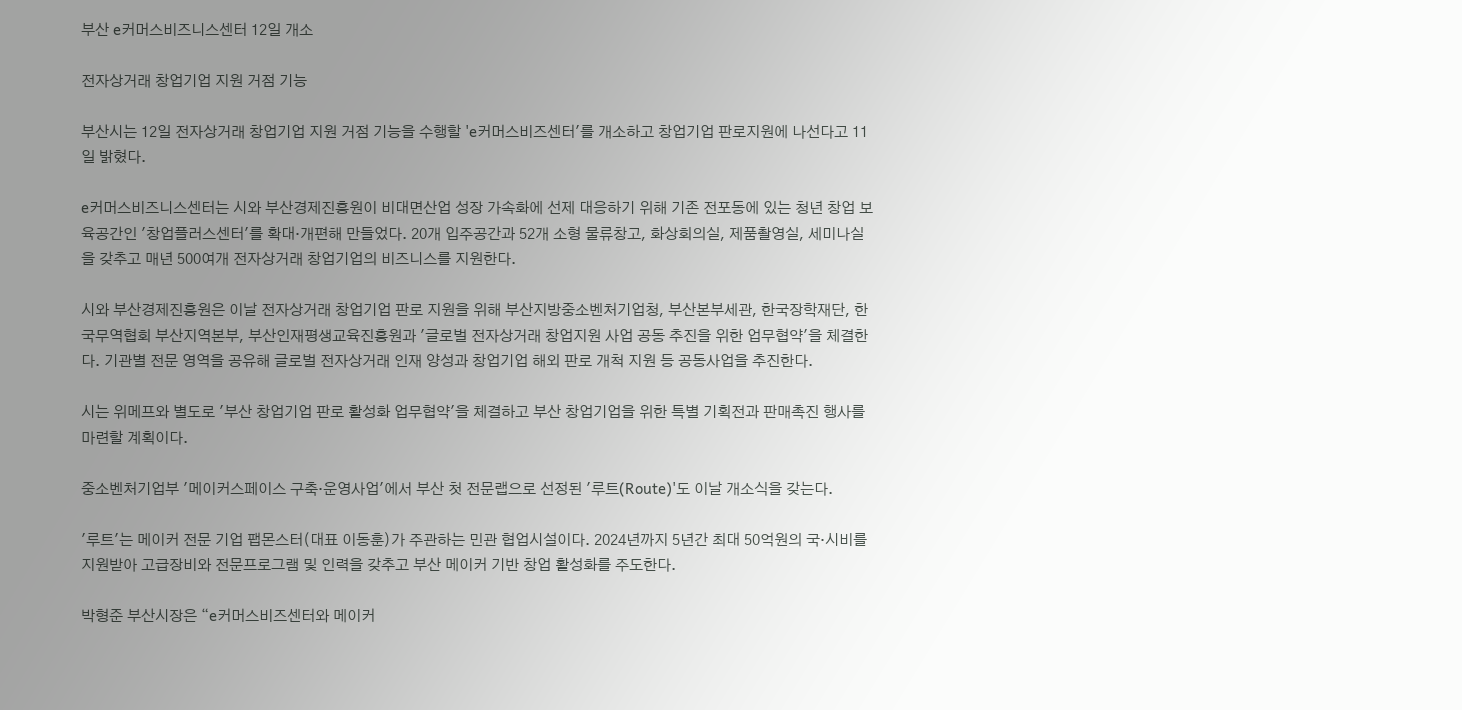부산 e커머스비즈니스센터 12일 개소

전자상거래 창업기업 지원 거점 기능

부산시는 12일 전자상거래 창업기업 지원 거점 기능을 수행할 'e커머스비즈센터'를 개소하고 창업기업 판로지원에 나선다고 11일 밝혔다.

e커머스비즈니스센터는 시와 부산경제진흥원이 비대면산업 성장 가속화에 선제 대응하기 위해 기존 전포동에 있는 청년 창업 보육공간인 '창업플러스센터'를 확대·개편해 만들었다. 20개 입주공간과 52개 소형 물류창고, 화상회의실, 제품촬영실, 세미나실을 갖추고 매년 500여개 전자상거래 창업기업의 비즈니스를 지원한다.

시와 부산경제진흥원은 이날 전자상거래 창업기업 판로 지원을 위해 부산지방중소벤처기업청, 부산본부세관, 한국장학재단, 한국무역협회 부산지역본부, 부산인재평생교육진흥원과 '글로벌 전자상거래 창업지원 사업 공동 추진을 위한 업무협약'을 체결한다. 기관별 전문 영역을 공유해 글로벌 전자상거래 인재 양성과 창업기업 해외 판로 개척 지원 등 공동사업을 추진한다.

시는 위메프와 별도로 '부산 창업기업 판로 활성화 업무협약'을 체결하고 부산 창업기업을 위한 특별 기획전과 판매촉진 행사를 마련할 계획이다.

중소벤처기업부 '메이커스페이스 구축·운영사업'에서 부산 첫 전문랩으로 선정된 '루트(Route)'도 이날 개소식을 갖는다.

'루트'는 메이커 전문 기업 팹몬스터(대표 이동훈)가 주관하는 민관 협업시설이다. 2024년까지 5년간 최대 50억원의 국·시비를 지원받아 고급장비와 전문프로그램 및 인력을 갖추고 부산 메이커 기반 창업 활성화를 주도한다.

박형준 부산시장은 “e커머스비즈센터와 메이커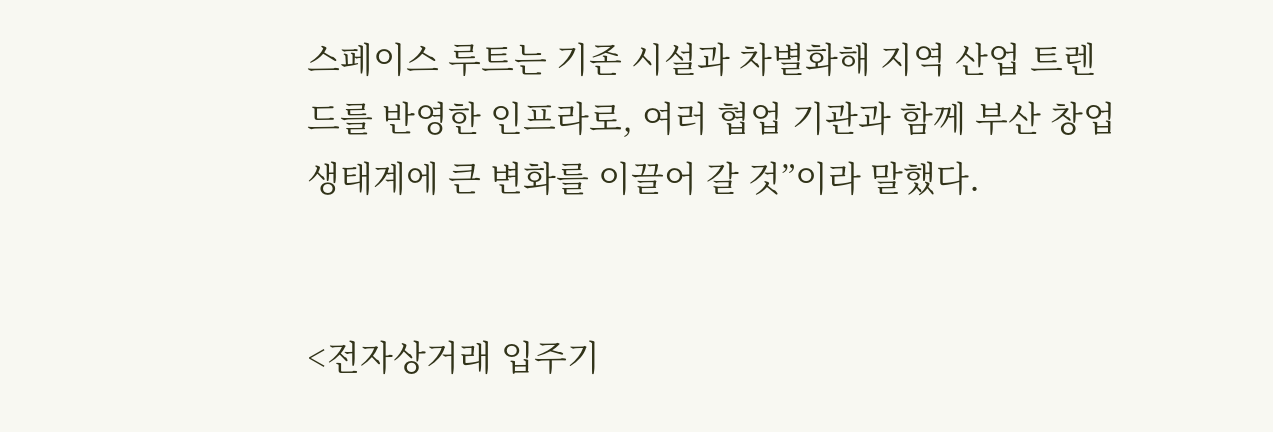스페이스 루트는 기존 시설과 차별화해 지역 산업 트렌드를 반영한 인프라로, 여러 협업 기관과 함께 부산 창업 생태계에 큰 변화를 이끌어 갈 것”이라 말했다.


<전자상거래 입주기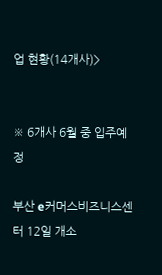업 현황(14개사)>


※ 6개사 6월 중 입주예정

부산 e커머스비즈니스센터 12일 개소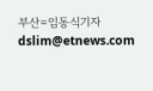부산=임동식기자 dslim@etnews.com